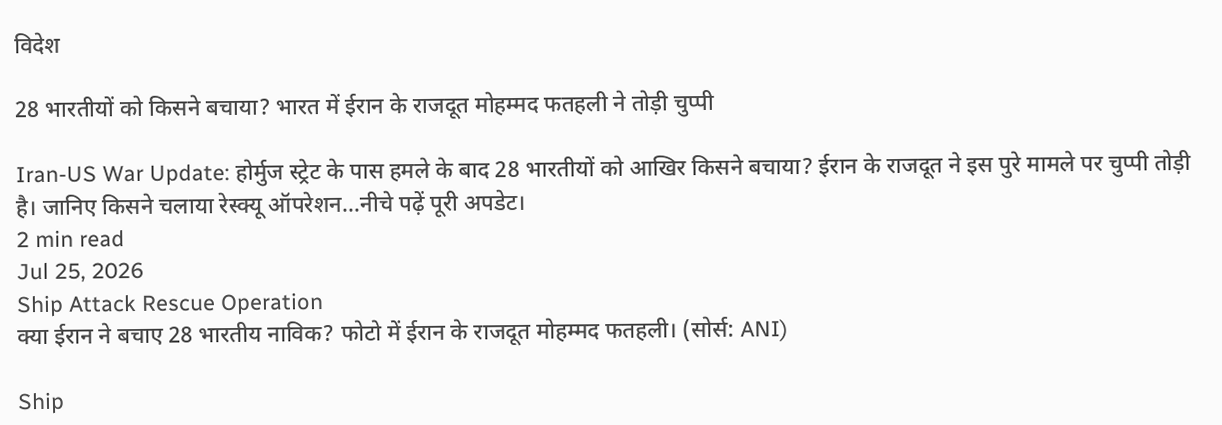विदेश

28 भारतीयों को किसने बचाया? भारत में ईरान के राजदूत मोहम्मद फतहली ने तोड़ी चुप्पी

Iran-US War Update: होर्मुज स्ट्रेट के पास हमले के बाद 28 भारतीयों को आखिर किसने बचाया? ईरान के राजदूत ने इस पुरे मामले पर चुप्पी तोड़ी है। जानिए किसने चलाया रेस्क्यू ऑपरेशन…नीचे पढ़ें पूरी अपडेट।
2 min read
Jul 25, 2026
Ship Attack Rescue Operation
क्या ईरान ने बचाए 28 भारतीय नाविक? फोटो में ईरान के राजदूत मोहम्मद फतहली। (सोर्स: ANI)

Ship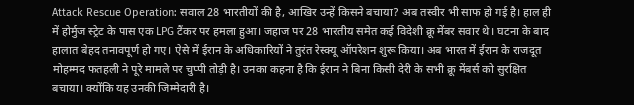Attack Rescue Operation: सवाल 28 भारतीयों की है, आखिर उन्हें किसने बचाया? अब तस्वीर भी साफ हो गई है। हाल ही में होर्मुज स्ट्रेट के पास एक LPG टैंकर पर हमला हुआ। जहाज पर 28 भारतीय समेत कई विदेशी क्रू मेंबर सवार थे। घटना के बाद हालात बेहद तनावपूर्ण हो गए। ऐसे में ईरान के अधिकारियों ने तुरंत रेस्क्यू ऑपरेशन शुरू किया। अब भारत में ईरान के राजदूत मोहम्मद फतहली ने पूरे मामले पर चुप्पी तोड़ी है। उनका कहना है कि ईरान ने बिना किसी देरी के सभी क्रू मेंबर्स को सुरक्षित बचाया। क्योंकि यह उनकी जिम्मेदारी है।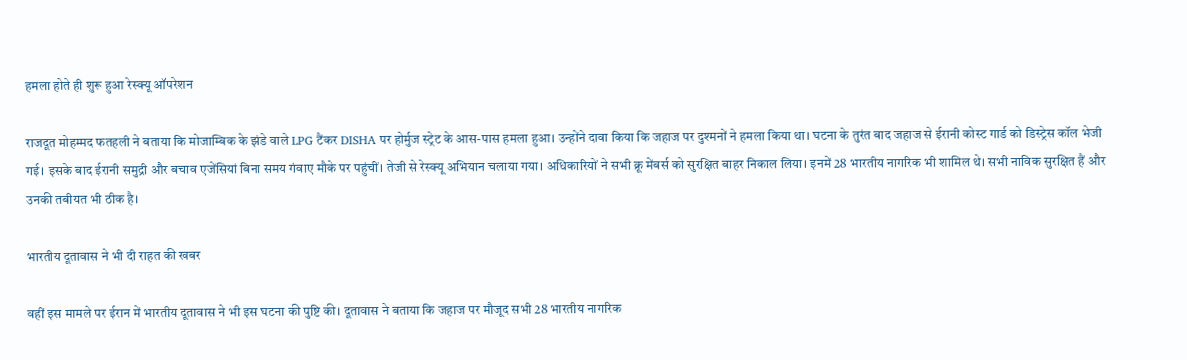हमला होते ही शुरू हुआ रेस्क्यू ऑपरेशन

राजदूत मोहम्मद फतहली ने बताया कि मोजाम्बिक के झंडे वाले LPG टैंकर DISHA पर होर्मुज स्ट्रेट के आस-पास हमला हुआ। उन्होंने दावा किया कि जहाज पर दुश्मनों ने हमला किया था। घटना के तुरंत बाद जहाज से ईरानी कोस्ट गार्ड को डिस्ट्रेस कॉल भेजी गई। इसके बाद ईरानी समुद्री और बचाव एजेंसियां बिना समय गंवाए मौके पर पहुंचीं। तेजी से रेस्क्यू अभियान चलाया गया। अधिकारियों ने सभी क्रू मेंबर्स को सुरक्षित बाहर निकाल लिया। इनमें 28 भारतीय नागरिक भी शामिल थे। सभी नाविक सुरक्षित हैं और उनकी तबीयत भी ठीक है।

भारतीय दूतावास ने भी दी राहत की खबर

वहीं इस मामले पर ईरान में भारतीय दूतावास ने भी इस घटना की पुष्टि की। दूतावास ने बताया कि जहाज पर मौजूद सभी 28 भारतीय नागरिक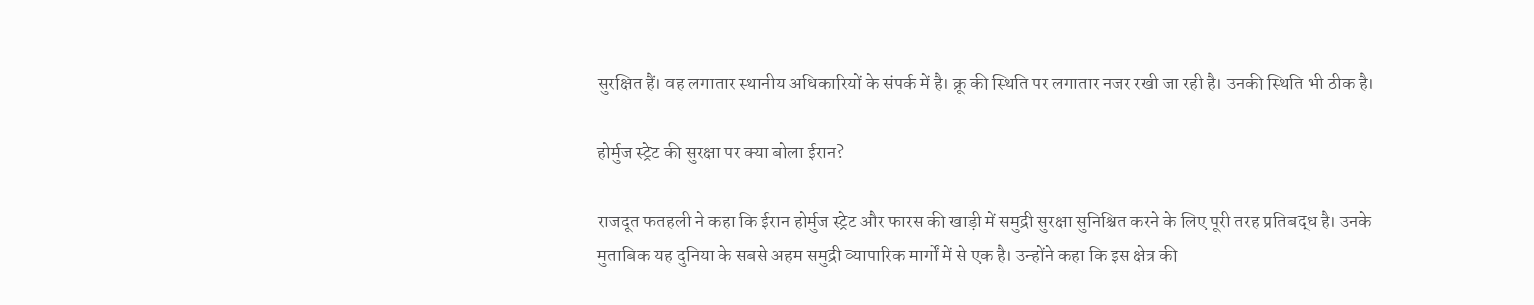सुरक्षित हैं। वह लगातार स्थानीय अधिकारियों के संपर्क में है। क्रू की स्थिति पर लगातार नजर रखी जा रही है। उनकी स्थिति भी ठीक है।

होर्मुज स्ट्रेट की सुरक्षा पर क्या बोला ईरान?

राजदूत फतहली ने कहा कि ईरान होर्मुज स्ट्रेट और फारस की खाड़ी में समुद्री सुरक्षा सुनिश्चित करने के लिए पूरी तरह प्रतिबद्ध है। उनके मुताबिक यह दुनिया के सबसे अहम समुद्री व्यापारिक मार्गों में से एक है। उन्होंने कहा कि इस क्षेत्र की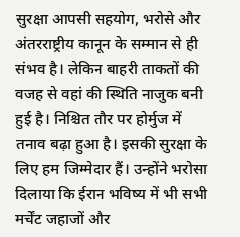सुरक्षा आपसी सहयोग, भरोसे और अंतरराष्ट्रीय कानून के सम्मान से ही संभव है। लेकिन बाहरी ताकतों की वजह से वहां की स्थिति नाजुक बनी हुई है। निश्चित तौर पर होर्मुज में तनाव बढ़ा हुआ है। इसकी सुरक्षा के लिए हम जिम्मेदार हैं। उन्होंने भरोसा दिलाया कि ईरान भविष्य में भी सभी मर्चेंट जहाजों और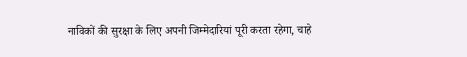नाविकों की सुरक्षा के लिए अपनी जिम्मेदारियां पूरी करता रहेगा, चाहे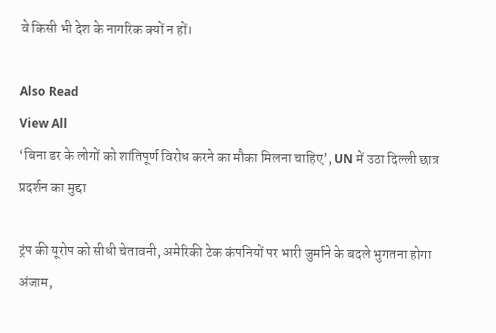वे किसी भी देश के नागरिक क्यों न हों।

Also Read
View All
‘बिना डर के लोगों को शांतिपूर्ण विरोध करने का मौका मिलना चाहिए’, UN में उठा दिल्ली छात्र प्रदर्शन का मुद्दा

ट्रंप की यूरोप को सीधी चेतावनी, अमेरिकी टेक कंपनियों पर भारी जुर्माने के बदले भुगतना होगा अंजाम,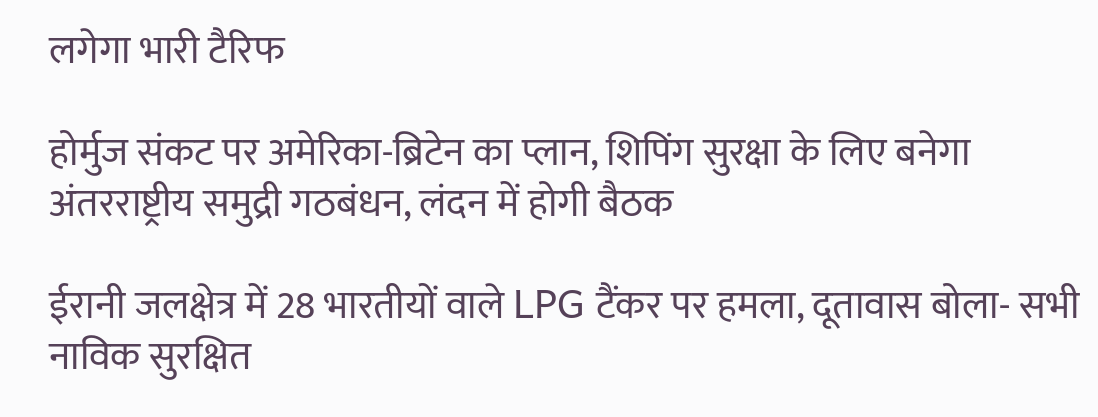लगेगा भारी टैरिफ

होर्मुज संकट पर अमेरिका-ब्रिटेन का प्लान, शिपिंग सुरक्षा के लिए बनेगा अंतरराष्ट्रीय समुद्री गठबंधन, लंदन में होगी बैठक

ईरानी जलक्षेत्र में 28 भारतीयों वाले LPG टैंकर पर हमला, दूतावास बोला- सभी नाविक सुरक्षित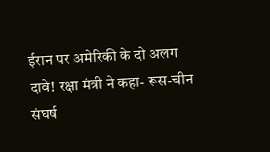ईरान पर अमेरिकी के दो अलग दावे! रक्षा मंत्री ने कहा- रूस-चीन संघर्ष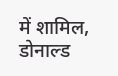में शामिल, डोनाल्ड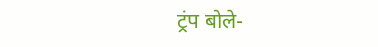ट्रंप बोले-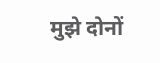मुझे दोनों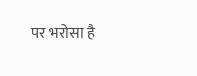पर भरोसा है